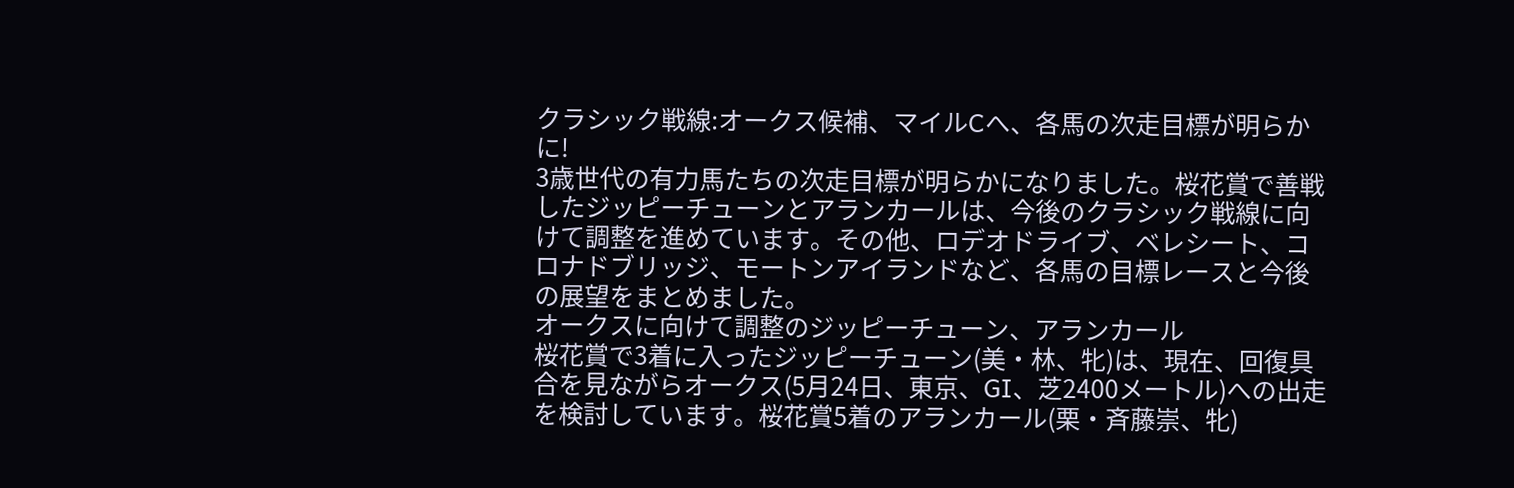クラシック戦線:オークス候補、マイルCへ、各馬の次走目標が明らかに!
3歳世代の有力馬たちの次走目標が明らかになりました。桜花賞で善戦したジッピーチューンとアランカールは、今後のクラシック戦線に向けて調整を進めています。その他、ロデオドライブ、ベレシート、コロナドブリッジ、モートンアイランドなど、各馬の目標レースと今後の展望をまとめました。
オークスに向けて調整のジッピーチューン、アランカール
桜花賞で3着に入ったジッピーチューン(美・林、牝)は、現在、回復具合を見ながらオークス(5月24日、東京、GⅠ、芝2400メートル)への出走を検討しています。桜花賞5着のアランカール(栗・斉藤崇、牝)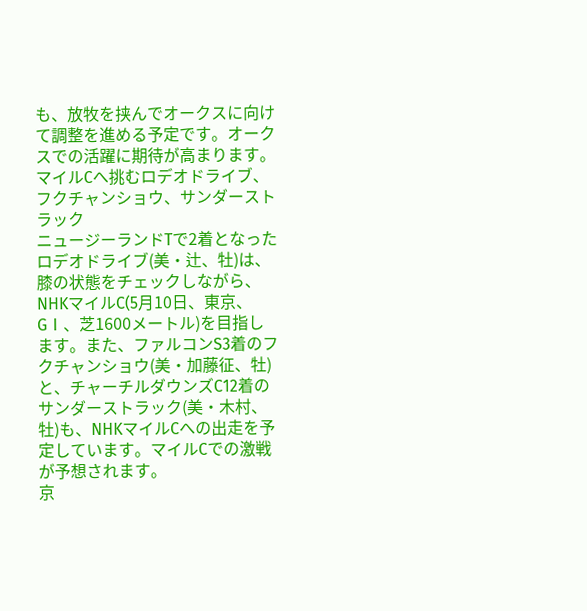も、放牧を挟んでオークスに向けて調整を進める予定です。オークスでの活躍に期待が高まります。
マイルCへ挑むロデオドライブ、フクチャンショウ、サンダーストラック
ニュージーランドTで2着となったロデオドライブ(美・辻、牡)は、膝の状態をチェックしながら、NHKマイルC(5月10日、東京、GⅠ、芝1600メートル)を目指します。また、ファルコンS3着のフクチャンショウ(美・加藤征、牡)と、チャーチルダウンズC12着のサンダーストラック(美・木村、牡)も、NHKマイルCへの出走を予定しています。マイルCでの激戦が予想されます。
京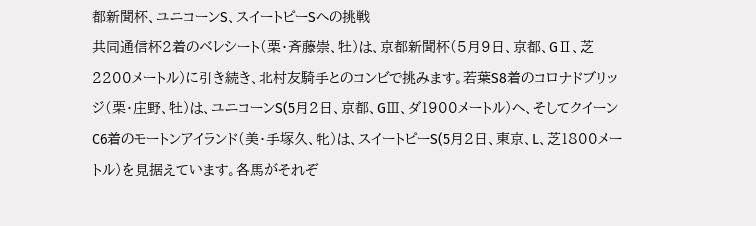都新聞杯、ユニコーンS、スイートピーSへの挑戦
共同通信杯2着のベレシート(栗・斉藤崇、牡)は、京都新聞杯(5月9日、京都、GⅡ、芝2200メートル)に引き続き、北村友騎手とのコンビで挑みます。若葉S8着のコロナドブリッジ(栗・庄野、牡)は、ユニコーンS(5月2日、京都、GⅢ、ダ1900メートル)へ、そしてクイーンC6着のモートンアイランド(美・手塚久、牝)は、スイートピーS(5月2日、東京、L、芝1800メートル)を見据えています。各馬がそれぞ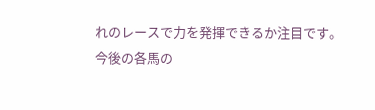れのレースで力を発揮できるか注目です。
今後の各馬の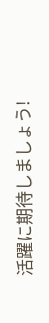活躍に期待しましょう!